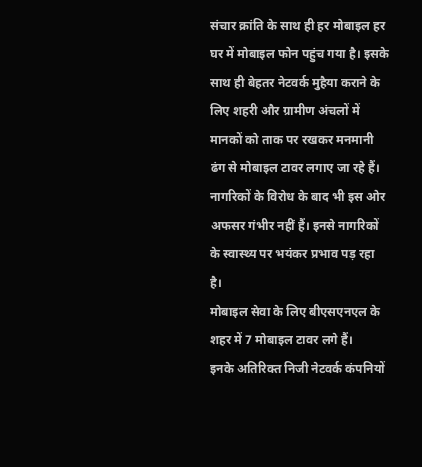संचार क्रांति के साथ ही हर मोबाइल हर घर में मोबाइल फोन पहुंच गया है। इसके साथ ही बेहतर नेटवर्क मुहैया कराने के लिए शहरी और ग्रामीण अंचलों में मानकों को ताक पर रखकर मनमानी ढंग से मोबाइल टावर लगाए जा रहे हैं।
नागरिकों के विरोध के बाद भी इस ओर अफसर गंभीर नहीं हैं। इनसे नागरिकों के स्वास्थ्य पर भयंकर प्रभाव पड़ रहा है।
मोबाइल सेवा के लिए बीएसएनएल के शहर में 7 मोबाइल टावर लगे हैं।
इनके अतिरिक्त निजी नेटवर्क कंपनियों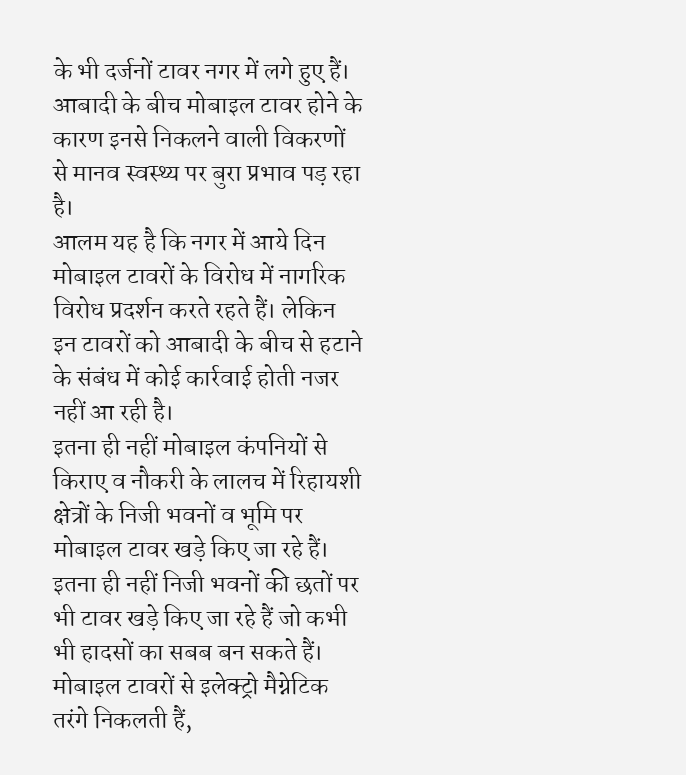के भी दर्जनों टावर नगर में लगे हुए हैं। आबादी के बीच मोबाइल टावर होने के कारण इनसे निकलने वाली विकरणों से मानव स्वस्थ्य पर बुरा प्रभाव पड़ रहा है।
आलम यह है कि नगर में आये दिन मोबाइल टावरों के विरोध में नागरिक विरोध प्रदर्शन करते रहते हैं। लेकिन इन टावरों को आबादी के बीच से हटाने के संबंध में कोई कार्रवाई होती नजर नहीं आ रही है।
इतना ही नहीं मोबाइल कंपनियों से किराए व नौकरी के लालच में रिहायशी क्षेत्रों के निजी भवनों व भूमि पर मोबाइल टावर खड़े किए जा रहे हैं। इतना ही नहीं निजी भवनों की छतों पर भी टावर खड़े किए जा रहे हैं जो कभी भी हादसों का सबब बन सकते हैं।
मोबाइल टावरों से इलेक्ट्रो मैग्नेटिक तरंगे निकलती हैं,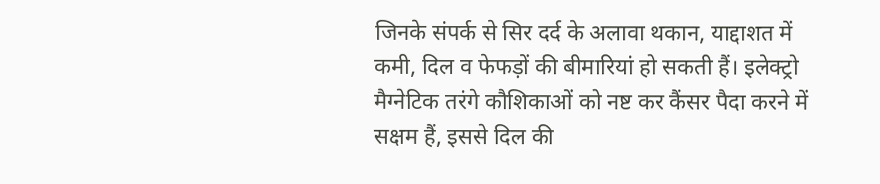जिनके संपर्क से सिर दर्द के अलावा थकान, याद्दाशत में कमी, दिल व फेफड़ों की बीमारियां हो सकती हैं। इलेक्ट्रो मैग्नेटिक तरंगे कौशिकाओं को नष्ट कर कैंसर पैदा करने में सक्षम हैं, इससे दिल की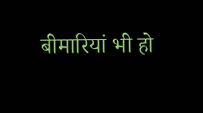बीमारियां भी हो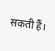सकती हैं।